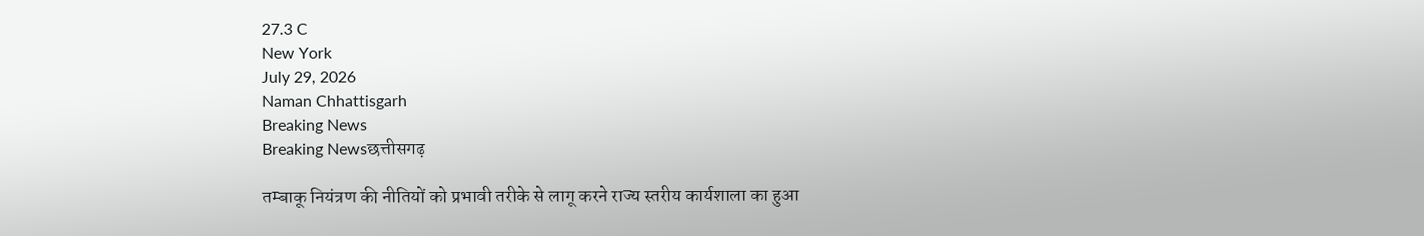27.3 C
New York
July 29, 2026
Naman Chhattisgarh
Breaking News
Breaking Newsछत्तीसगढ़

तम्बाकू नियंत्रण की नीतियों को प्रभावी तरीके से लागू करने राज्य स्तरीय कार्यशाला का हुआ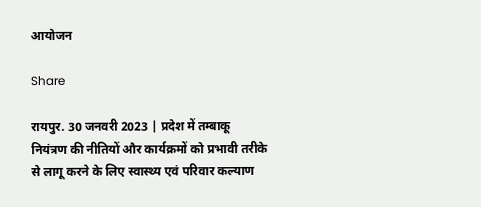आयोजन

Share

रायपुर. 30 जनवरी 2023 | प्रदेश में तम्बाकू नियंत्रण की नीतियों और कार्यक्रमों को प्रभावी तरीके से लागू करने के लिए स्वास्थ्य एवं परिवार कल्याण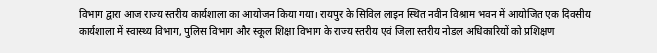विभाग द्वारा आज राज्य स्तरीय कार्यशाला का आयोजन किया गया। रायपुर के सिविल लाइन स्थित नवीन विश्राम भवन में आयोजित एक दिवसीय कार्यशाला में स्वास्थ्य विभाग, पुलिस विभाग और स्कूल शिक्षा विभाग के राज्य स्तरीय एवं जिला स्तरीय नोडल अधिकारियों को प्रशिक्षण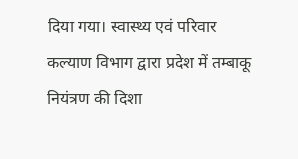दिया गया। स्वास्थ्य एवं परिवार कल्याण विभाग द्वारा प्रदेश में तम्बाकू नियंत्रण की दिशा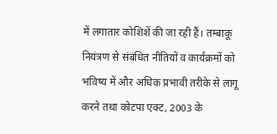में लगातार कोशिशें की जा रही हैं। तम्बाकू नियंत्रण से संबंधित नीतियों व कार्यक्रमों को भविष्य में और अधिक प्रभावी तरीके से लागू करने तथा कोटपा एक्ट, 2003 के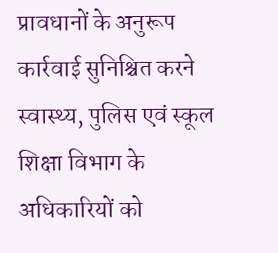प्रावधानों के अनुरूप कार्रवाई सुनिश्चित करने स्वास्थ्य, पुलिस एवं स्कूल शिक्षा विभाग के अधिकारियों को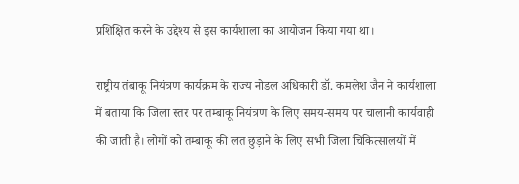प्रशिक्षित करने के उद्देश्य से इस कार्यशाला का आयोजन किया गया था।

राष्ट्रीय तंबाकू नियंत्रण कार्यक्रम के राज्य नोडल अधिकारी डॉ. कमलेश जैन ने कार्यशाला में बताया कि जिला स्तर पर तम्बाकू नियंत्रण के लिए समय-समय पर चालानी कार्यवाही की जाती है। लोगों को तम्बाकू की लत छुड़ाने के लिए सभी जिला चिकित्सालयों में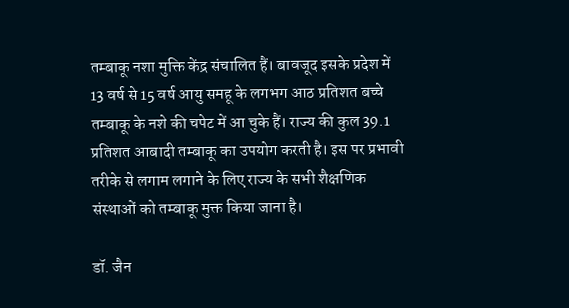तम्बाकू नशा मुक्ति केंद्र संचालित हैं। बावजूद इसके प्रदेश में 13 वर्ष से 15 वर्ष आयु समहू के लगभग आठ प्रतिशत बच्चे तम्बाकू के नशे की चपेट में आ चुके हैं। राज्य की कुल 39.1 प्रतिशत आबादी तम्बाकू का उपयोग करती है। इस पर प्रभावी तरीके से लगाम लगाने के लिए राज्य के सभी शैक्षणिक संस्थाओं को तम्बाकू मुक्त किया जाना है।

डॉ. जैन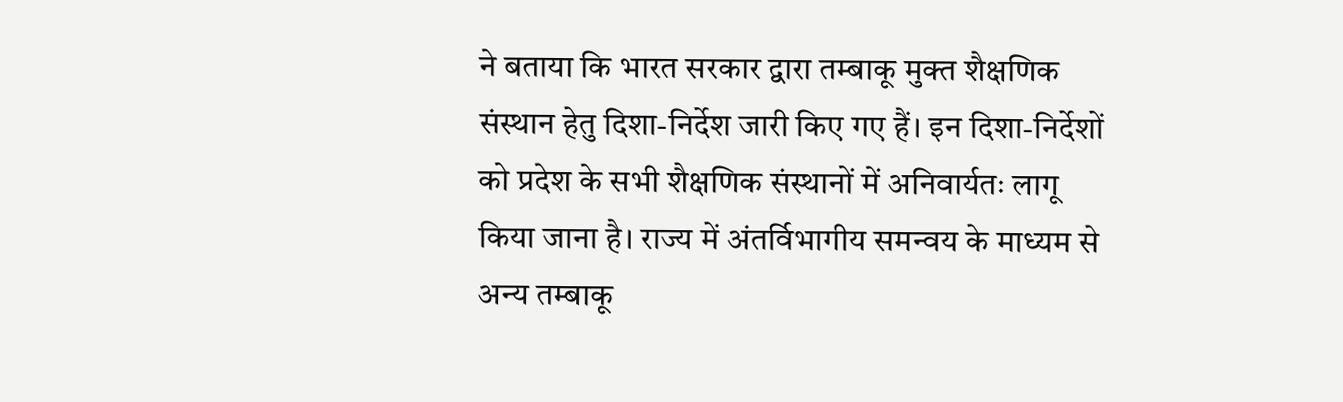ने बताया कि भारत सरकार द्वारा तम्बाकू मुक्त शैक्षणिक संस्थान हेतु दिशा-निर्देश जारी किए गए हैं। इन दिशा-निर्देशों को प्रदेश के सभी शैक्षणिक संस्थानों में अनिवार्यतः लागू किया जाना है। राज्य में अंतर्विभागीय समन्वय के माध्यम से अन्य तम्बाकू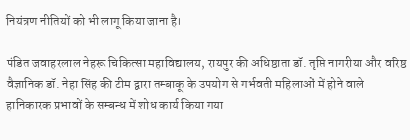नियंत्रण नीतियों को भी लागू किया जाना है।

पंडित जवाहरलाल नेहरू चिकित्सा महाविद्यालय, रायपुर की अधिष्ठाता डॉ. तृप्ति नागरीया और वरिष्ठ वैज्ञानिक डॉ. नेहा सिंह की टीम द्वारा तम्बाकू के उपयोग से गर्भवती महिलाओं में होने वाले हानिकारक प्रभावों के सम्बन्ध में शोध कार्य किया गया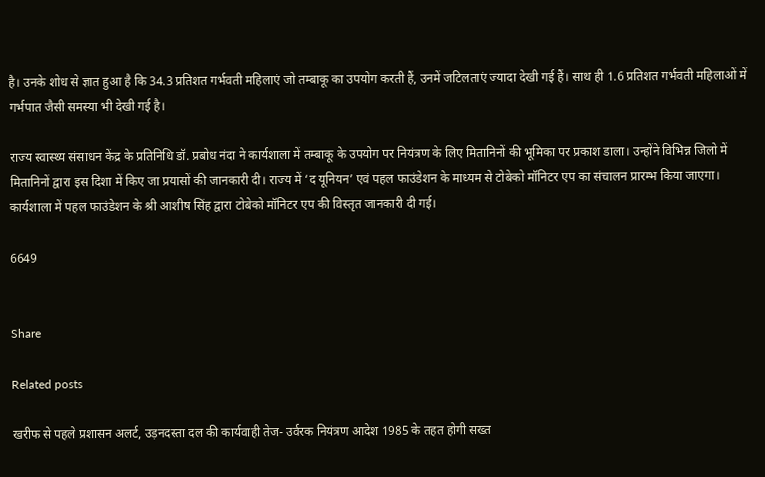है। उनके शोध से ज्ञात हुआ है कि 34.3 प्रतिशत गर्भवती महिलाएं जो तम्बाकू का उपयोग करती हैं, उनमें जटिलताएं ज्यादा देखी गई हैं। साथ ही 1.6 प्रतिशत गर्भवती महिलाओं में गर्भपात जैसी समस्या भी देखी गई है।

राज्य स्वास्थ्य संसाधन केंद्र के प्रतिनिधि डॉ. प्रबोध नंदा ने कार्यशाला में तम्बाकू के उपयोग पर नियंत्रण के लिए मितानिनों की भूमिका पर प्रकाश डाला। उन्होंने विभिन्न जिलो में मितानिनों द्वारा इस दिशा में किए जा प्रयासों की जानकारी दी। राज्य में ‘द यूनियन’ एवं पहल फाउंडेशन के माध्यम से टोबेको मॉनिटर एप का संचालन प्रारम्भ किया जाएगा। कार्यशाला में पहल फाउंडेशन के श्री आशीष सिंह द्वारा टोबेको मॉनिटर एप की विस्तृत जानकारी दी गई।

6649


Share

Related posts

खरीफ से पहले प्रशासन अलर्ट, उड़नदस्ता दल की कार्यवाही तेज- उर्वरक नियंत्रण आदेश 1985 के तहत होगी सख्त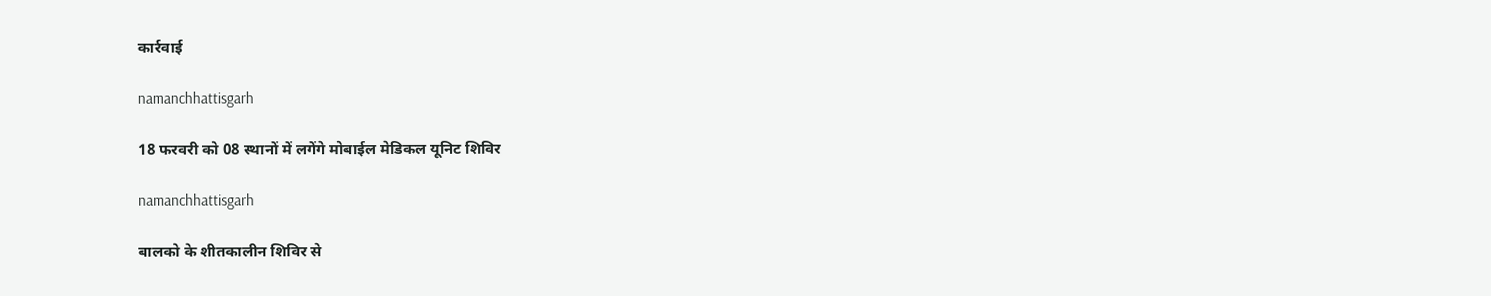कार्रवाई

namanchhattisgarh

18 फरवरी को 08 स्थानों में लगेंगे मोबाईल मेडिकल यूनिट शिविर

namanchhattisgarh

बालको के शीतकालीन शिविर से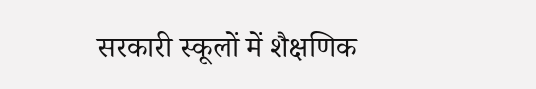सरकारी स्कूलों में शैक्षणिक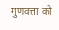गुणवत्ता को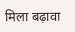मिला बढ़ावा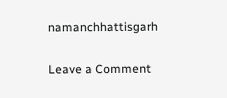namanchhattisgarh

Leave a Comment